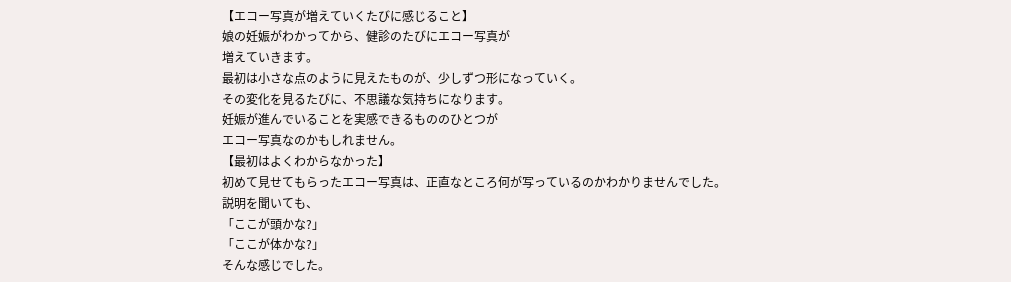【エコー写真が増えていくたびに感じること】
娘の妊娠がわかってから、健診のたびにエコー写真が
増えていきます。
最初は小さな点のように見えたものが、少しずつ形になっていく。
その変化を見るたびに、不思議な気持ちになります。
妊娠が進んでいることを実感できるもののひとつが
エコー写真なのかもしれません。
【最初はよくわからなかった】
初めて見せてもらったエコー写真は、正直なところ何が写っているのかわかりませんでした。
説明を聞いても、
「ここが頭かな?」
「ここが体かな?」
そんな感じでした。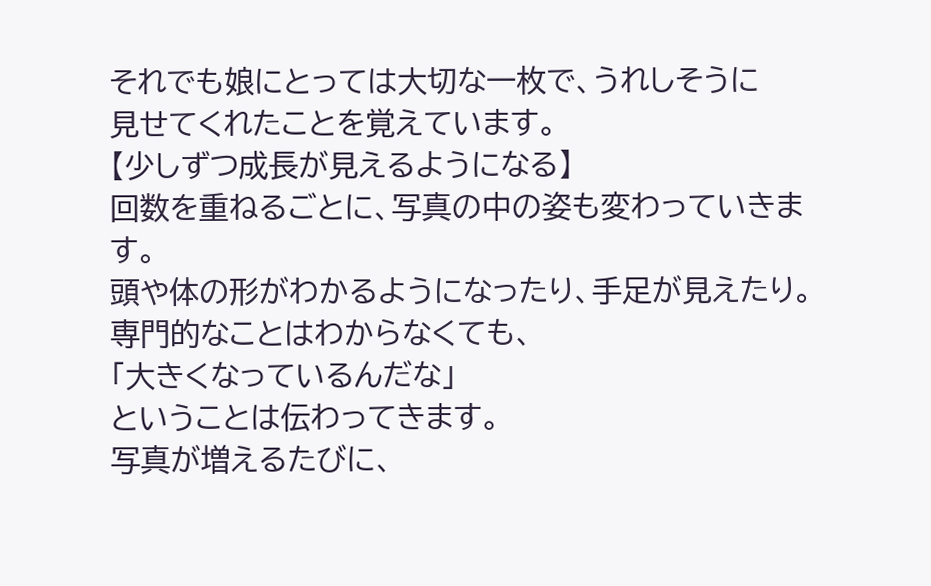それでも娘にとっては大切な一枚で、うれしそうに
見せてくれたことを覚えています。
【少しずつ成長が見えるようになる】
回数を重ねるごとに、写真の中の姿も変わっていきます。
頭や体の形がわかるようになったり、手足が見えたり。
専門的なことはわからなくても、
「大きくなっているんだな」
ということは伝わってきます。
写真が増えるたびに、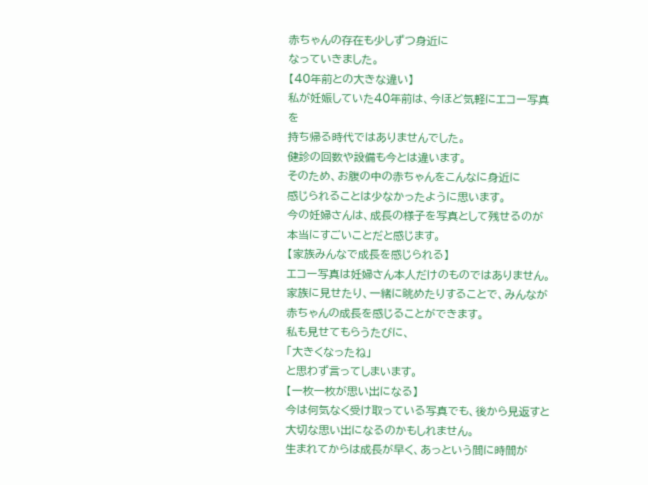赤ちゃんの存在も少しずつ身近に
なっていきました。
【40年前との大きな違い】
私が妊娠していた40年前は、今ほど気軽にエコー写真を
持ち帰る時代ではありませんでした。
健診の回数や設備も今とは違います。
そのため、お腹の中の赤ちゃんをこんなに身近に
感じられることは少なかったように思います。
今の妊婦さんは、成長の様子を写真として残せるのが
本当にすごいことだと感じます。
【家族みんなで成長を感じられる】
エコー写真は妊婦さん本人だけのものではありません。
家族に見せたり、一緒に眺めたりすることで、みんなが
赤ちゃんの成長を感じることができます。
私も見せてもらうたびに、
「大きくなったね」
と思わず言ってしまいます。
【一枚一枚が思い出になる】
今は何気なく受け取っている写真でも、後から見返すと
大切な思い出になるのかもしれません。
生まれてからは成長が早く、あっという間に時間が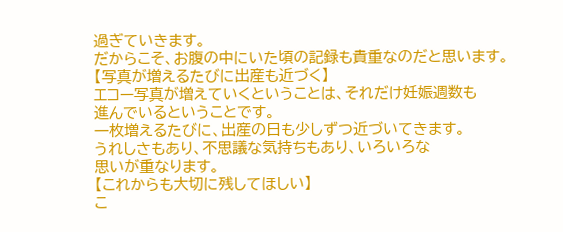過ぎていきます。
だからこそ、お腹の中にいた頃の記録も貴重なのだと思います。
【写真が増えるたびに出産も近づく】
エコー写真が増えていくということは、それだけ妊娠週数も
進んでいるということです。
一枚増えるたびに、出産の日も少しずつ近づいてきます。
うれしさもあり、不思議な気持ちもあり、いろいろな
思いが重なります。
【これからも大切に残してほしい】
こ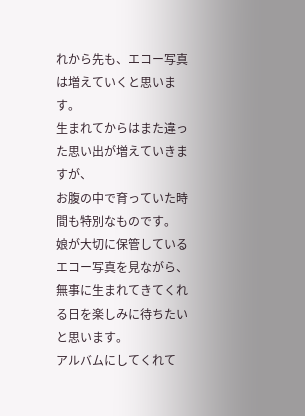れから先も、エコー写真は増えていくと思います。
生まれてからはまた違った思い出が増えていきますが、
お腹の中で育っていた時間も特別なものです。
娘が大切に保管しているエコー写真を見ながら、
無事に生まれてきてくれる日を楽しみに待ちたいと思います。
アルバムにしてくれて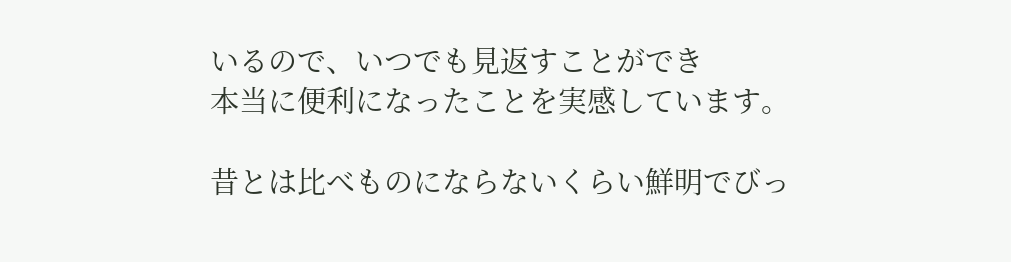いるので、いつでも見返すことができ
本当に便利になったことを実感しています。

昔とは比べものにならないくらい鮮明でびっ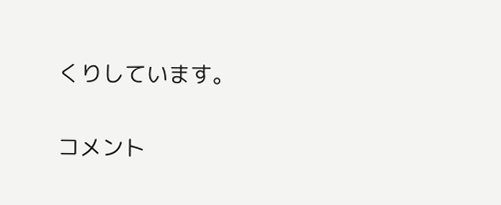くりしています。

コメント